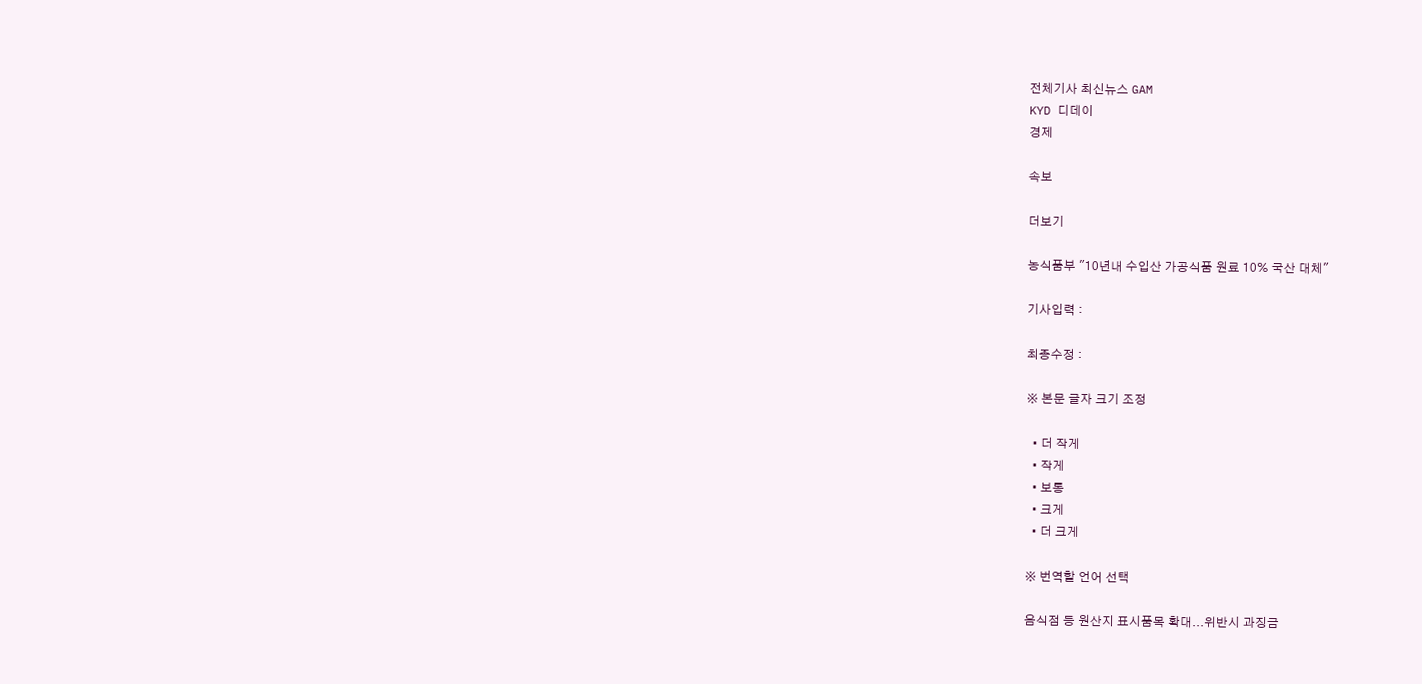전체기사 최신뉴스 GAM
KYD 디데이
경제

속보

더보기

농식품부 "10년내 수입산 가공식품 원료 10% 국산 대체"

기사입력 :

최종수정 :

※ 본문 글자 크기 조정

  • 더 작게
  • 작게
  • 보통
  • 크게
  • 더 크게

※ 번역할 언어 선택

음식점 등 원산지 표시품목 확대...위반시 과징금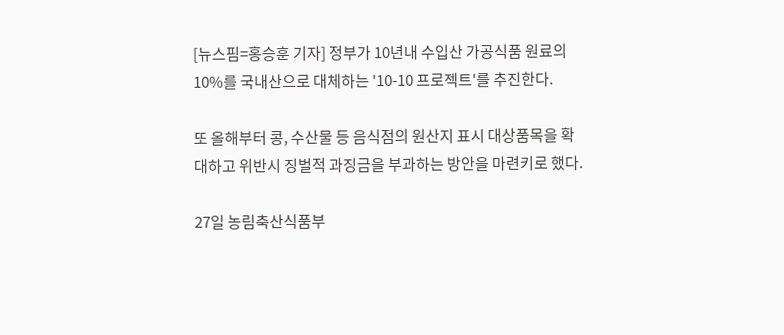[뉴스핌=홍승훈 기자] 정부가 10년내 수입산 가공식품 원료의 10%를 국내산으로 대체하는 '10-10 프로젝트'를 추진한다.

또 올해부터 콩, 수산물 등 음식점의 원산지 표시 대상품목을 확대하고 위반시 징벌적 과징금을 부과하는 방안을 마련키로 했다.

27일 농림축산식품부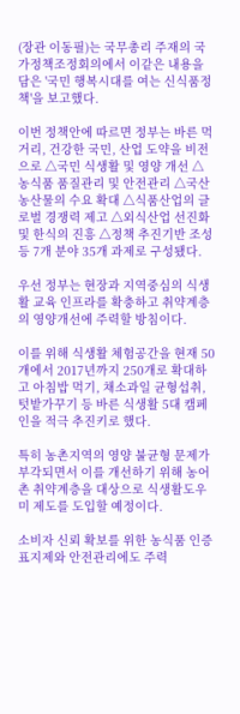(장관 이동필)는 국무총리 주재의 국가정책조정회의에서 이같은 내용을 담은 '국민 행복시대를 여는 신식품정책'을 보고했다.

이번 정책안에 따르면 정부는 바른 먹거리, 건강한 국민, 산업 도약을 비전으로 △국민 식생활 및 영양 개선 △농식품 품질관리 및 안전관리 △국산 농산물의 수요 확대 △식품산업의 글로벌 경쟁력 제고 △외식산업 선진화 및 한식의 진흥 △정책 추진기반 조성 등 7개 분야 35개 과제로 구성됐다.

우선 정부는 현장과 지역중심의 식생활 교육 인프라를 확충하고 취약계층의 영양개선에 주력할 방침이다.

이를 위해 식생활 체험공간을 현재 50개에서 2017년까지 250개로 확대하고 아침밥 먹기, 채소과일 균형섭취, 텃밭가꾸기 등 바른 식생활 5대 캠페인을 적극 추진키로 했다.

특히 농촌지역의 영양 불균형 문제가 부각되면서 이를 개선하기 위해 농어촌 취약계층을 대상으로 식생활도우미 제도를 도입할 예정이다.

소비자 신뢰 확보를 위한 농식품 인증표지제와 안전관리에도 주력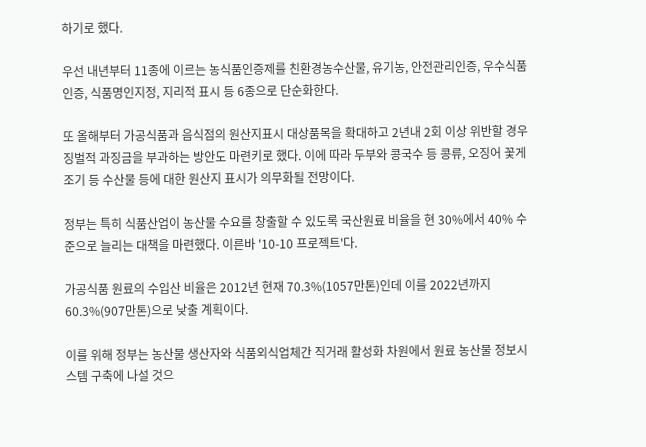하기로 했다.

우선 내년부터 11종에 이르는 농식품인증제를 친환경농수산물, 유기농, 안전관리인증, 우수식품인증, 식품명인지정, 지리적 표시 등 6종으로 단순화한다.

또 올해부터 가공식품과 음식점의 원산지표시 대상품목을 확대하고 2년내 2회 이상 위반할 경우 징벌적 과징금을 부과하는 방안도 마련키로 했다. 이에 따라 두부와 콩국수 등 콩류, 오징어 꽃게 조기 등 수산물 등에 대한 원산지 표시가 의무화될 전망이다.

정부는 특히 식품산업이 농산물 수요를 창출할 수 있도록 국산원료 비율을 현 30%에서 40% 수준으로 늘리는 대책을 마련했다. 이른바 '10-10 프로젝트'다.

가공식품 원료의 수입산 비율은 2012년 현재 70.3%(1057만톤)인데 이를 2022년까지 60.3%(907만톤)으로 낮출 계획이다.

이를 위해 정부는 농산물 생산자와 식품외식업체간 직거래 활성화 차원에서 원료 농산물 정보시스템 구축에 나설 것으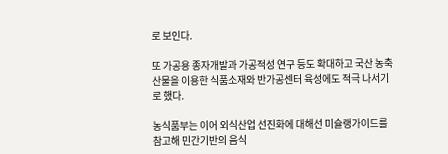로 보인다.

또 가공용 종자개발과 가공적성 연구 등도 확대하고 국산 농축산물을 이용한 식품소재와 반가공센터 육성에도 적극 나서기로 했다.

농식품부는 이어 외식산업 선진화에 대해선 미슐랭가이드를 참고해 민간기반의 음식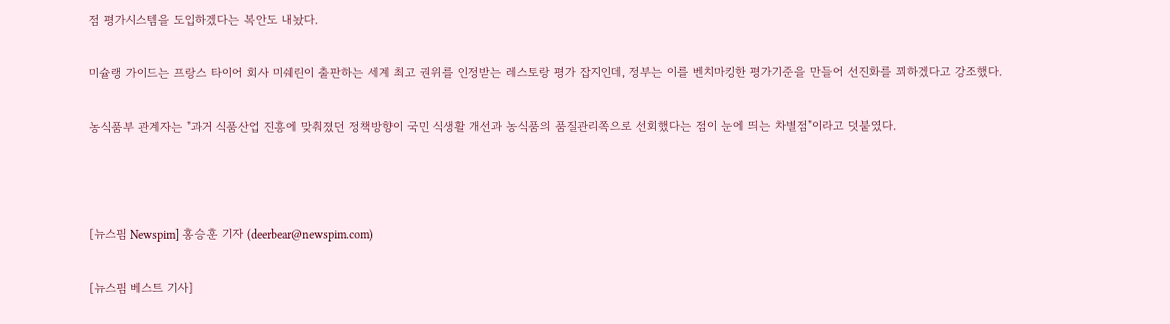점 평가시스템을 도입하겠다는 복안도 내놨다.

미슐랭 가이드는 프랑스 타이어 회사 미쉐린이 출판하는 세계 최고 권위를 인정받는 레스토랑 평가 잡지인데, 정부는 이를 벤치마킹한 평가기준을 만들어 선진화를 꾀하겠다고 강조했다.

농식품부 관계자는 "과거 식품산업 진흥에 맞춰졌던 정책방향이 국민 식생활 개선과 농식품의 품질관리쪽으로 선회했다는 점이 눈에 띄는 차별점"이라고 덧붙였다.



[뉴스핌 Newspim] 홍승훈 기자 (deerbear@newspim.com)

[뉴스핌 베스트 기사]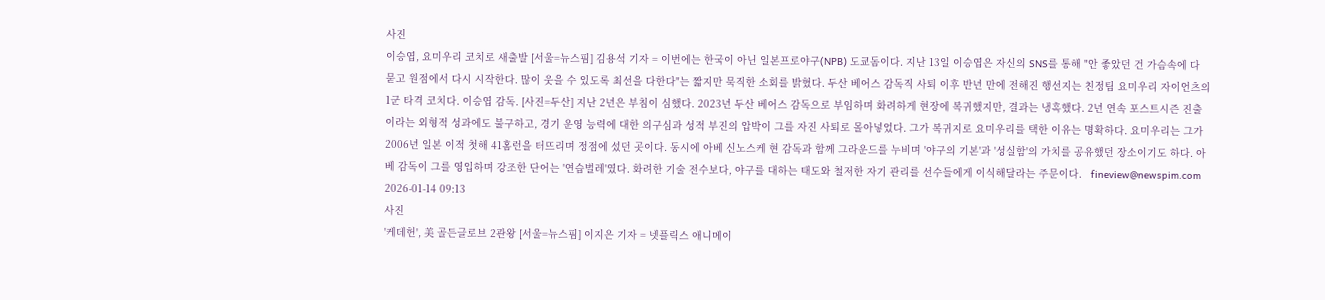사진
이승엽, 요미우리 코치로 새출발 [서울=뉴스핌] 김용석 기자 = 이번에는 한국이 아닌 일본프로야구(NPB) 도쿄돔이다. 지난 13일 이승엽은 자신의 SNS를 통해 "안 좋았던 건 가슴속에 다 묻고 원점에서 다시 시작한다. 많이 웃을 수 있도록 최선을 다한다"는 짧지만 묵직한 소회를 밝혔다. 두산 베어스 감독직 사퇴 이후 반년 만에 전해진 행선지는 친정팀 요미우리 자이언츠의 1군 타격 코치다. 이승엽 감독. [사진=두산] 지난 2년은 부침이 심했다. 2023년 두산 베어스 감독으로 부임하며 화려하게 현장에 복귀했지만, 결과는 냉혹했다. 2년 연속 포스트시즌 진출이라는 외형적 성과에도 불구하고, 경기 운영 능력에 대한 의구심과 성적 부진의 압박이 그를 자진 사퇴로 몰아넣었다. 그가 복귀지로 요미우리를 택한 이유는 명확하다. 요미우리는 그가 2006년 일본 이적 첫해 41홈런을 터뜨리며 정점에 섰던 곳이다. 동시에 아베 신노스케 현 감독과 함께 그라운드를 누비며 '야구의 기본'과 '성실함'의 가치를 공유했던 장소이기도 하다. 아베 감독이 그를 영입하며 강조한 단어는 '연습벌레'였다. 화려한 기술 전수보다, 야구를 대하는 태도와 철저한 자기 관리를 선수들에게 이식해달라는 주문이다.   fineview@newspim.com 2026-01-14 09:13
사진
'케데헌', 美 골든글로브 2관왕 [서울=뉴스핌] 이지은 기자 = 넷플릭스 애니메이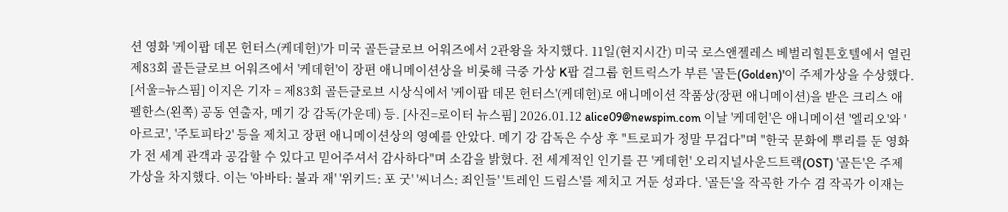션 영화 '케이팝 데몬 헌터스(케데헌)'가 미국 골든글로브 어워즈에서 2관왕을 차지했다. 11일(현지시간) 미국 로스앤젤레스 베벌리힐튼호텔에서 열린 제83회 골든글로브 어워즈에서 '케데헌'이 장편 애니메이션상을 비롯해 극중 가상 K팝 걸그룹 헌트릭스가 부른 '골든(Golden)'이 주제가상을 수상했다. [서울=뉴스핌] 이지은 기자 = 제83회 골든글로브 시상식에서 '케이팝 데몬 헌터스'(케데헌)로 애니메이션 작품상(장편 애니메이션)을 받은 크리스 애펠한스(왼쪽) 공동 연출자, 메기 강 감독(가운데) 등. [사진=로이터 뉴스핌] 2026.01.12 alice09@newspim.com 이날 '케데헌'은 애니메이션 '엘리오'와 '아르코', '주토피타2' 등을 제치고 장편 애니메이션상의 영예를 안았다. 메기 강 감독은 수상 후 "트로피가 정말 무겁다"며 "한국 문화에 뿌리를 둔 영화가 전 세계 관객과 공감할 수 있다고 믿어주셔서 감사하다"며 소감을 밝혔다. 전 세계적인 인기를 끈 '케데헌' 오리지널사운드트랙(OST) '골든'은 주제가상을 차지했다. 이는 '아바타: 불과 재' '위키드: 포 굿' '씨너스: 죄인들' '트레인 드림스'를 제치고 거둔 성과다. '골든'을 작곡한 가수 겸 작곡가 이재는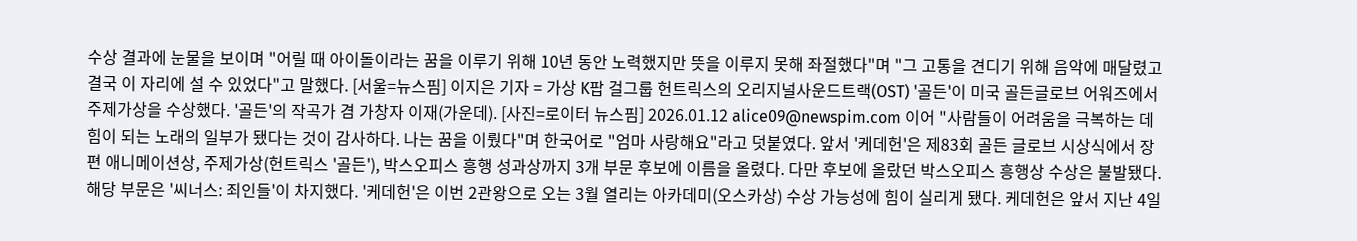수상 결과에 눈물을 보이며 "어릴 때 아이돌이라는 꿈을 이루기 위해 10년 동안 노력했지만 뜻을 이루지 못해 좌절했다"며 "그 고통을 견디기 위해 음악에 매달렸고 결국 이 자리에 설 수 있었다"고 말했다. [서울=뉴스핌] 이지은 기자 = 가상 K팝 걸그룹 헌트릭스의 오리지널사운드트랙(OST) '골든'이 미국 골든글로브 어워즈에서 주제가상을 수상했다. '골든'의 작곡가 겸 가창자 이재(가운데). [사진=로이터 뉴스핌] 2026.01.12 alice09@newspim.com 이어 "사람들이 어려움을 극복하는 데 힘이 되는 노래의 일부가 됐다는 것이 감사하다. 나는 꿈을 이뤘다"며 한국어로 "엄마 사랑해요"라고 덧붙였다. 앞서 '케데헌'은 제83회 골든 글로브 시상식에서 장편 애니메이션상, 주제가상(헌트릭스 '골든'), 박스오피스 흥행 성과상까지 3개 부문 후보에 이름을 올렸다. 다만 후보에 올랐던 박스오피스 흥행상 수상은 불발됐다. 해당 부문은 '씨너스: 죄인들'이 차지했다. '케데헌'은 이번 2관왕으로 오는 3월 열리는 아카데미(오스카상) 수상 가능성에 힘이 실리게 됐다. 케데헌은 앞서 지난 4일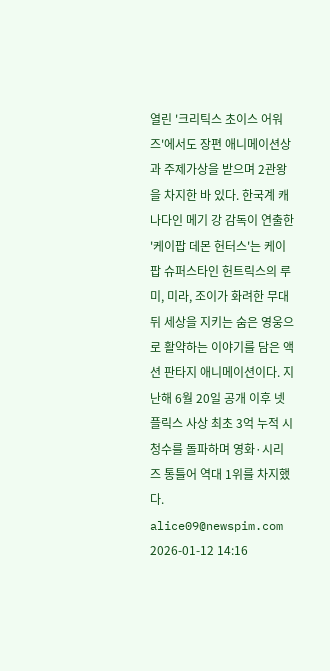열린 '크리틱스 초이스 어워즈'에서도 장편 애니메이션상과 주제가상을 받으며 2관왕을 차지한 바 있다. 한국계 캐나다인 메기 강 감독이 연출한 '케이팝 데몬 헌터스'는 케이팝 슈퍼스타인 헌트릭스의 루미, 미라, 조이가 화려한 무대 뒤 세상을 지키는 숨은 영웅으로 활약하는 이야기를 담은 액션 판타지 애니메이션이다. 지난해 6월 20일 공개 이후 넷플릭스 사상 최초 3억 누적 시청수를 돌파하며 영화·시리즈 통틀어 역대 1위를 차지했다. alice09@newspim.com 2026-01-12 14:16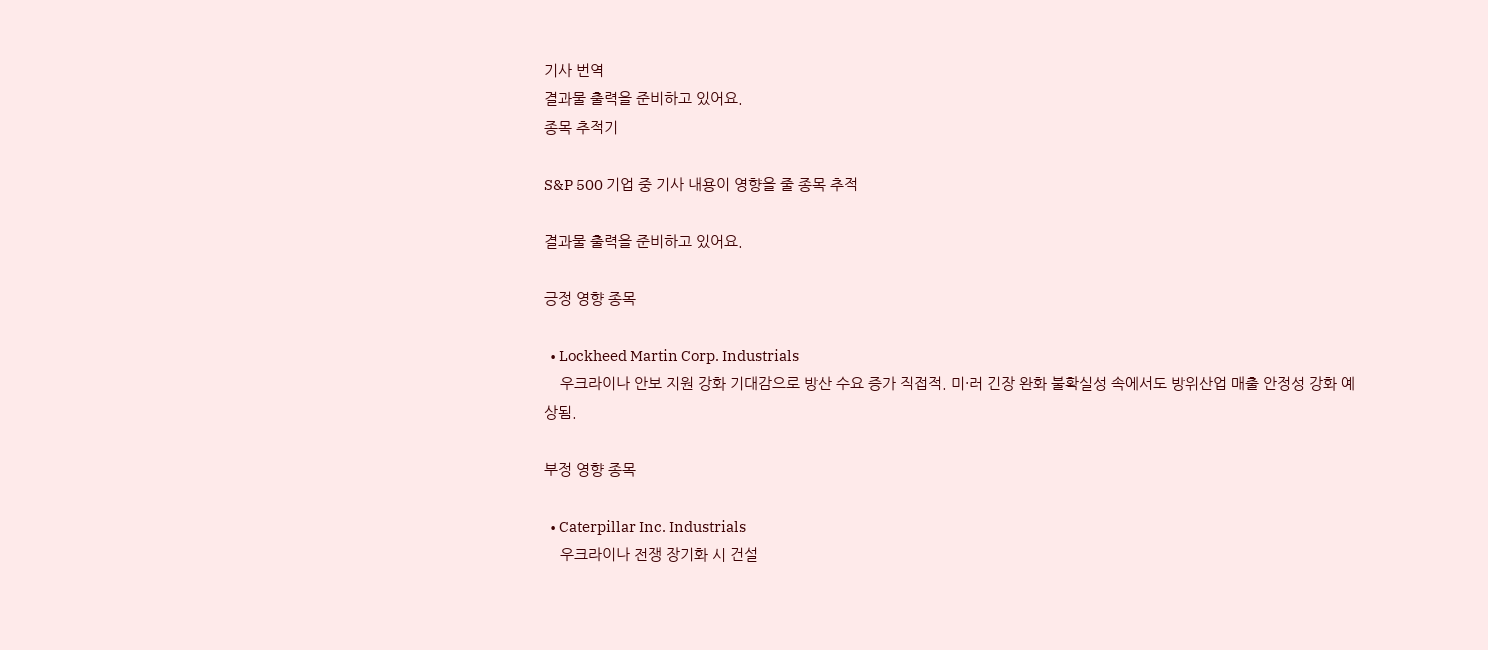기사 번역
결과물 출력을 준비하고 있어요.
종목 추적기

S&P 500 기업 중 기사 내용이 영향을 줄 종목 추적

결과물 출력을 준비하고 있어요.

긍정 영향 종목

  • Lockheed Martin Corp. Industrials
    우크라이나 안보 지원 강화 기대감으로 방산 수요 증가 직접적. 미·러 긴장 완화 불확실성 속에서도 방위산업 매출 안정성 강화 예상됨.

부정 영향 종목

  • Caterpillar Inc. Industrials
    우크라이나 전쟁 장기화 시 건설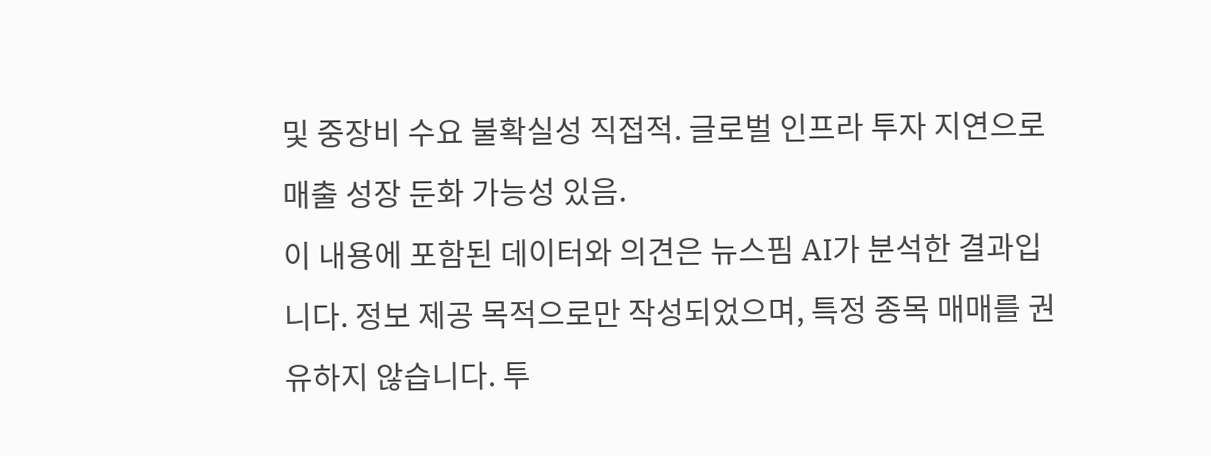및 중장비 수요 불확실성 직접적. 글로벌 인프라 투자 지연으로 매출 성장 둔화 가능성 있음.
이 내용에 포함된 데이터와 의견은 뉴스핌 AI가 분석한 결과입니다. 정보 제공 목적으로만 작성되었으며, 특정 종목 매매를 권유하지 않습니다. 투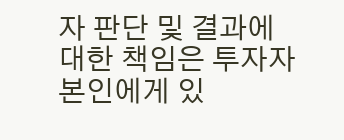자 판단 및 결과에 대한 책임은 투자자 본인에게 있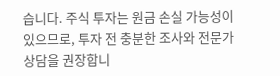습니다. 주식 투자는 원금 손실 가능성이 있으므로, 투자 전 충분한 조사와 전문가 상담을 권장합니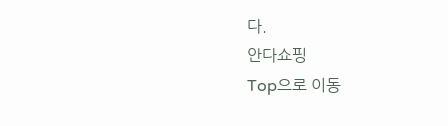다.
안다쇼핑
Top으로 이동